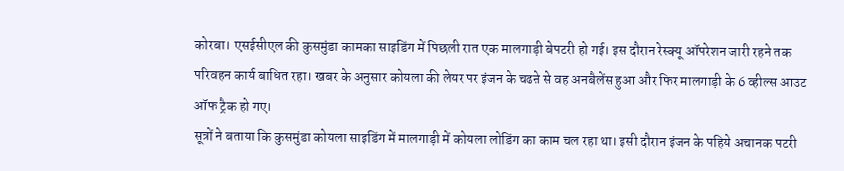कोरबा। एसईसीएल की कुसमुंडा कामका साइडिंग में पिछली रात एक मालगाड़ी बेपटरी हो गई। इस दौरान रेस्क्यू ऑपरेशन जारी रहने तक परिवहन कार्य बाधित रहा। खबर के अनुसार कोयला की लेयर पर इंजन के चढऩे से वह अनबैलेंस हुआ और फिर मालगाड़ी के 6 व्हील्स आउट ऑफ ट्रैक हो गए।
सूत्रों ने बताया कि कुसमुंडा कोयला साइडिंग में मालगाड़ी में कोयला लोडिंग का काम चल रहा था। इसी दौरान इंजन के पहिये अचानक पटरी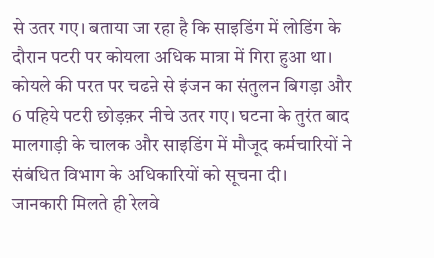से उतर गए। बताया जा रहा है कि साइडिंग में लोडिंग के दौरान पटरी पर कोयला अधिक मात्रा में गिरा हुआ था। कोयले की परत पर चढऩे से इंजन का संतुलन बिगड़ा और 6 पहिये पटरी छोड़क़र नीचे उतर गए। घटना के तुरंत बाद मालगाड़ी के चालक और साइडिंग में मौजूद कर्मचारियों ने संबंधित विभाग के अधिकारियों को सूचना दी।
जानकारी मिलते ही रेलवे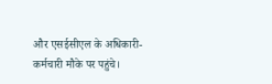और एसईसीएल के अधिकारी-कर्मचारी मौके पर पहुंचे।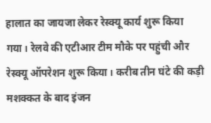हालात का जायजा लेकर रेस्क्यू कार्य शुरू किया गया। रेलवे की एटीआर टीम मौके पर पहुंची और रेस्क्यू ऑपरेशन शुरू किया। करीब तीन घंटे की कड़ी मशक्कत के बाद इंजन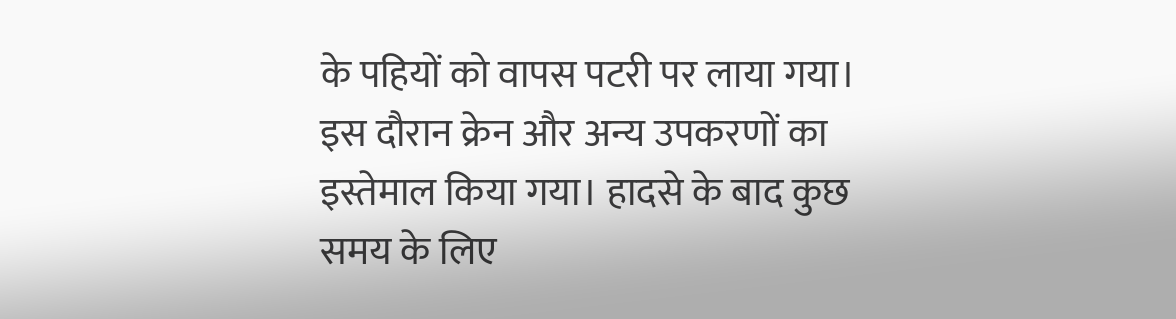के पहियों को वापस पटरी पर लाया गया। इस दौरान क्रेन और अन्य उपकरणों का इस्तेमाल किया गया। हादसे के बाद कुछ समय के लिए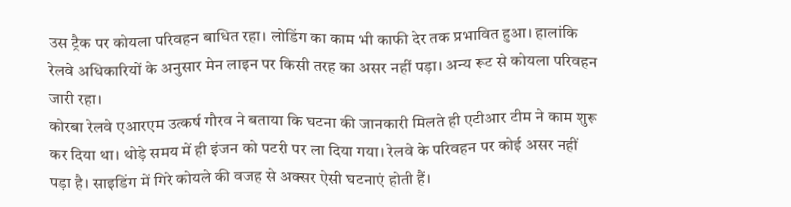उस ट्रैक पर कोयला परिवहन बाधित रहा। लोडिंग का काम भी काफी देर तक प्रभावित हुआ। हालांकि रेलवे अधिकारियों के अनुसार मेन लाइन पर किसी तरह का असर नहीं पड़ा। अन्य रूट से कोयला परिवहन जारी रहा।
कोरबा रेलवे एआरएम उत्कर्ष गौरव ने बताया कि घटना की जानकारी मिलते ही एटीआर टीम ने काम शुरू कर दिया था। थोड़े समय में ही इंजन को पटरी पर ला दिया गया। रेलवे के परिवहन पर कोई असर नहीं पड़ा है। साइडिंग में गिरे कोयले की वजह से अक्सर ऐसी घटनाएं होती हैं।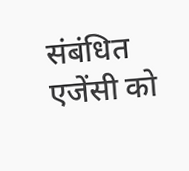संबंधित एजेंसी को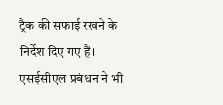ट्रैक की सफाई रखने के निर्देश दिए गए हैं। एसईसीएल प्रबंधन ने भी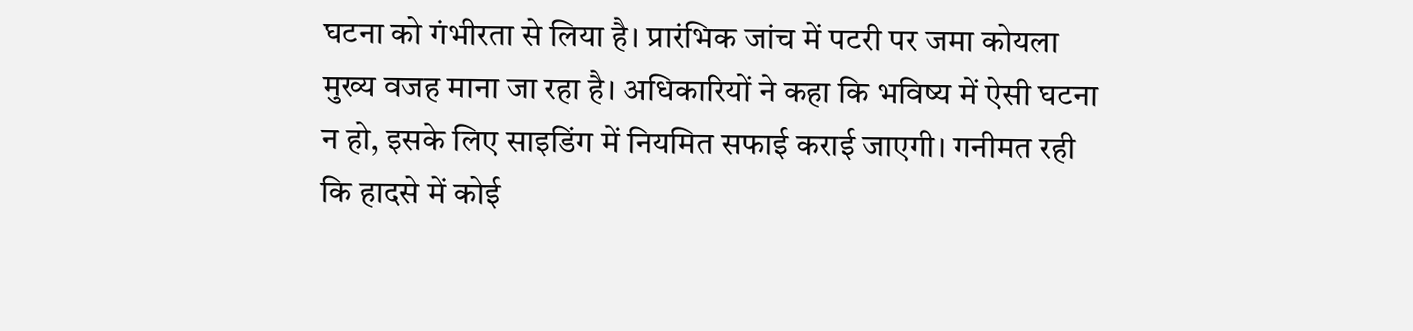घटना को गंभीरता से लिया है। प्रारंभिक जांच में पटरी पर जमा कोयला मुख्य वजह माना जा रहा है। अधिकारियों ने कहा कि भविष्य में ऐसी घटना न हो, इसके लिए साइडिंग में नियमित सफाई कराई जाएगी। गनीमत रही कि हादसे में कोई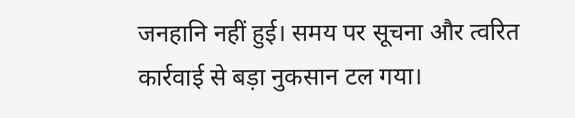जनहानि नहीं हुई। समय पर सूचना और त्वरित कार्रवाई से बड़ा नुकसान टल गया।